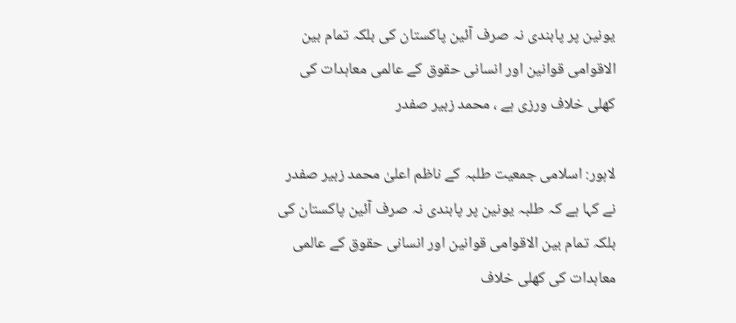یونین پر پابندی نہ صرف آئین پاکستان کی بلکہ تمام بین الاقوامی قوانین اور انسانی حقوق کے عالمی معاہدات کی کھلی خلاف ورزی ہے ، محمد زبیر صفدر

لاہور: اسلامی جمعیت طلبہ کے ناظم اعلیٰ محمد زبیر صفدر نے کہا ہے کہ طلبہ یونین پر پابندی نہ صرف آئین پاکستان کی بلکہ تمام بین الاقوامی قوانین اور انسانی حقوق کے عالمی معاہدات کی کھلی خلاف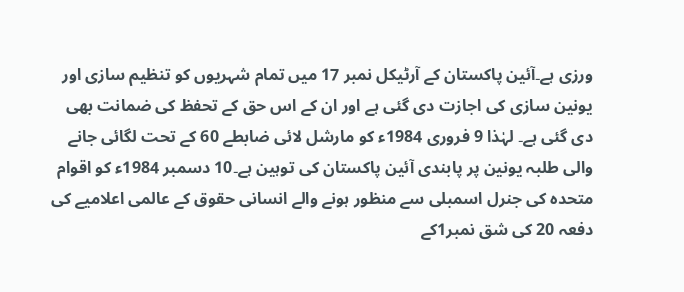ورزی ہے۔آئین پاکستان کے آرٹیکل نمبر 17 میں تمام شہریوں کو تنظیم سازی اور یونین سازی کی اجازت دی گئی ہے اور ان کے اس حق کے تحفظ کی ضمانت بھی دی گئی ہے۔ لہٰذا 9 فروری 1984ء کو مارشل لائی ضابطے 60 کے تحت لگائی جانے والی طلبہ یونین پر پابندی آئین پاکستان کی توہین ہے۔10 دسمبر 1984ء کو اقوام متحدہ کی جنرل اسمبلی سے منظور ہونے والے انسانی حقوق کے عالمی اعلامیے کی دفعہ 20 کی شق نمبر1کے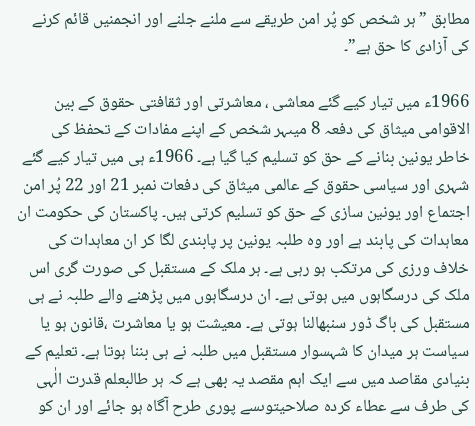مطابق ” ہر شخص کو پُر امن طریقے سے ملنے جلنے اور انجمنیں قائم کرنے کی آزادی کا حق ہے”۔

1966ء میں تیار کیے گئے معاشی ، معاشرتی اور ثقافتی حقوق کے بین الاقوامی میثاق کی دفعہ 8 میںہر شخص کے اپنے مفادات کے تحفظ کی خاطر یونین بنانے کے حق کو تسلیم کیا گیا ہے۔ 1966ء ہی میں تیار کیے گئے شہری اور سیاسی حقوق کے عالمی میثاق کی دفعات نمبر 21 اور 22 پُر امن اجتماع اور یونین سازی کے حق کو تسلیم کرتی ہیں۔ پاکستان کی حکومت ان معاہدات کی پابند ہے اور وہ طلبہ یونین پر پابندی لگا کر ان معاہدات کی خلاف ورزی کی مرتکب ہو رہی ہے۔ ہر ملک کے مستقبل کی صورت گری اس ملک کی درسگاہوں میں ہوتی ہے۔ ان درسگاہوں میں پڑھنے والے طلبہ نے ہی مستقبل کی باگ ڈور سنبھالنا ہوتی ہے۔ معیشت ہو یا معاشرت ،قانون ہو یا سیاست ہر میدان کا شہسوار مستقبل میں طلبہ نے ہی بننا ہوتا ہے۔ تعلیم کے بنیادی مقاصد میں سے ایک اہم مقصد یہ بھی ہے کہ ہر طالبعلم قدرت الٰہی کی طرف سے عطاء کردہ صلاحیتوںسے پوری طرح آگاہ ہو جائے اور ان کو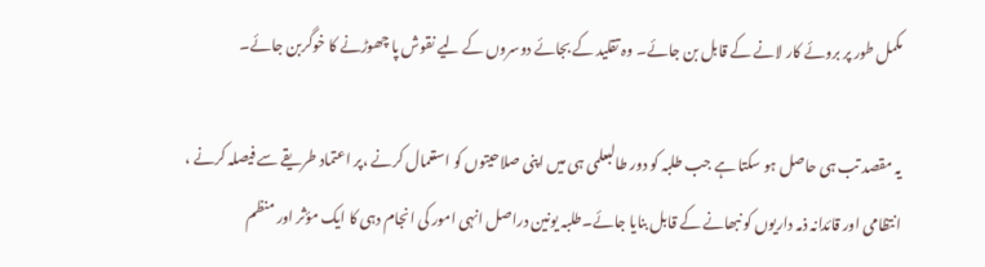مکمل طور پر بروئے کار لانے کے قابل بن جائے۔ وہ تقلید کے بجائے دوسروں کے لیے نقوش پا چھوڑنے کا خوگربن جائے۔

یہ مقصد تب ہی حاصل ہو سکتا ہے جب طلبہ کو دور طالبعلمی ہی میں اپنی صلاحیتوں کو استعمال کرنے ،پر اعتماد طریقے سے فیصلہ کرنے ، انتظامی اور قائدانہ ذمہ داریوں کو نبھانے کے قابل بنایا جائے۔طلبہ یونین دراصل انہی امور کی انجام دہی کا ایک مؤثر اور منظم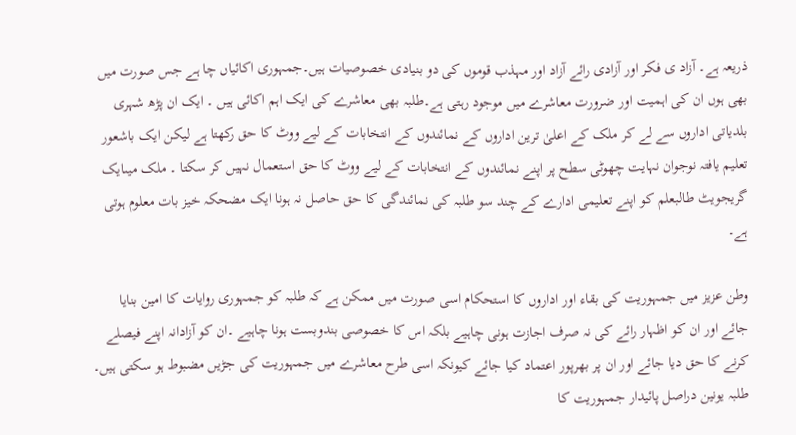ذریعہ ہے۔ آزاد ی فکر اور آزادی رائے آزاد اور مہذب قوموں کی دو بنیادی خصوصیات ہیں۔جمہوری اکائیاں چا ہے جس صورت میں بھی ہوں ان کی اہمیت اور ضرورت معاشرے میں موجود رہتی ہے۔طلبہ بھی معاشرے کی ایک اہم اکائی ہیں ۔ ایک ان پڑھ شہری بلدیاتی اداروں سے لے کر ملک کے اعلیٰ ترین اداروں کے نمائندوں کے انتخابات کے لیے ووٹ کا حق رکھتا ہے لیکن ایک باشعور تعلیم یافتہ نوجوان نہایت چھوٹی سطح پر اپنے نمائندوں کے انتخابات کے لیے ووٹ کا حق استعمال نہیں کر سکتا ۔ ملک میںایک گریجویٹ طالبعلم کو اپنے تعلیمی ادارے کے چند سو طلبہ کی نمائندگی کا حق حاصل نہ ہونا ایک مضحکہ خیز بات معلوم ہوتی ہے۔

وطن عزیز میں جمہوریت کی بقاء اور اداروں کا استحکام اسی صورت میں ممکن ہے کہ طلبہ کو جمہوری روایات کا امین بنایا جائے اور ان کو اظہار رائے کی نہ صرف اجازت ہونی چاہیے بلکہ اس کا خصوصی بندوبست ہونا چاہیے ۔ان کو آزادانہ اپنے فیصلے کرنے کا حق دیا جائے اور ان پر بھرپور اعتماد کیا جائے کیونکہ اسی طرح معاشرے میں جمہوریت کی جڑیں مضبوط ہو سکتی ہیں۔ طلبہ یونین دراصل پائیدار جمہوریت کا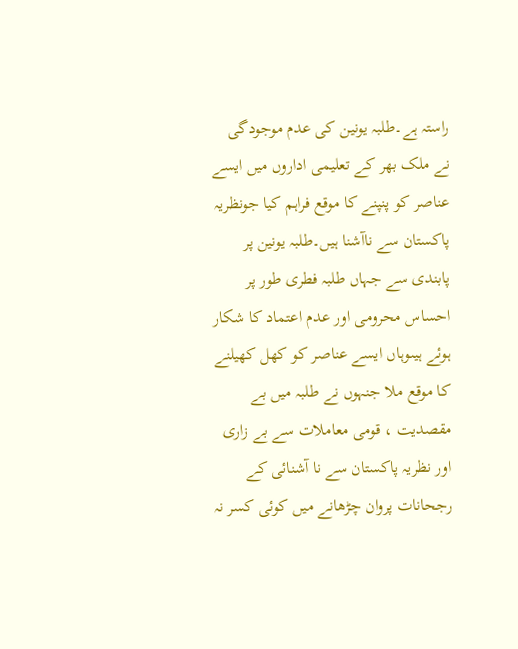راستہ ہے۔طلبہ یونین کی عدم موجودگی نے ملک بھر کے تعلیمی اداروں میں ایسے عناصر کو پنپنے کا موقع فراہم کیا جونظریہ پاکستان سے ناآشنا ہیں۔طلبہ یونین پر پابندی سے جہاں طلبہ فطری طور پر احساس محرومی اور عدم اعتماد کا شکار ہوئے ہیںوہاں ایسے عناصر کو کھل کھیلنے کا موقع ملا جنہوں نے طلبہ میں بے مقصدیت ، قومی معاملات سے بے زاری اور نظریہ پاکستان سے نا آشنائی کے رجحانات پروان چڑھانے میں کوئی کسر نہ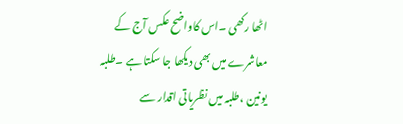اٹھا رکھی ۔اس کاواضح عکس آج کے معاشرے میں بھی دیکھا جا سکتا ہے ۔طلبہ یونین ،طلبہ میں نظریاتی اقدار سے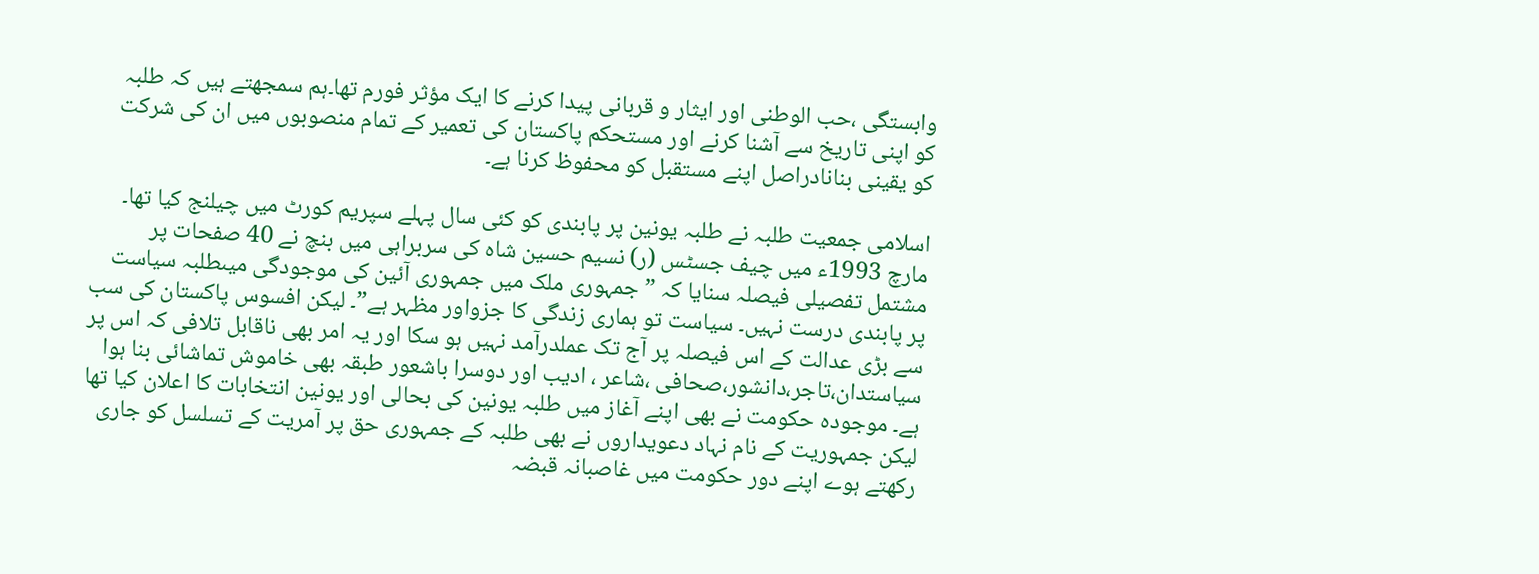وابستگی ،حب الوطنی اور ایثار و قربانی پیدا کرنے کا ایک مؤثر فورم تھا۔ہم سمجھتے ہیں کہ طلبہ کو اپنی تاریخ سے آشنا کرنے اور مستحکم پاکستان کی تعمیر کے تمام منصوبوں میں ان کی شرکت کو یقینی بنانادراصل اپنے مستقبل کو محفوظ کرنا ہے۔

اسلامی جمعیت طلبہ نے طلبہ یونین پر پابندی کو کئی سال پہلے سپریم کورٹ میں چیلنج کیا تھا۔ مارچ 1993ء میں چیف جسٹس (ر) نسیم حسین شاہ کی سربراہی میں بنچ نے 40 صفحات پر مشتمل تفصیلی فیصلہ سنایا کہ ” جمہوری ملک میں جمہوری آئین کی موجودگی میںطلبہ سیاست پر پابندی درست نہیں۔ سیاست تو ہماری زندگی کا جزواور مظہر ہے”۔ لیکن افسوس پاکستان کی سب سے بڑی عدالت کے اس فیصلہ پر آج تک عملدرآمد نہیں ہو سکا اور یہ امر بھی ناقابل تلافی کہ اس پر سیاستدان،تاجر،دانشور،صحافی ،شاعر ، ادیب اور دوسرا باشعور طبقہ بھی خاموش تماشائی بنا ہوا ہے۔ موجودہ حکومت نے بھی اپنے آغاز میں طلبہ یونین کی بحالی اور یونین انتخابات کا اعلان کیا تھا لیکن جمہوریت کے نام نہاد دعویداروں نے بھی طلبہ کے جمہوری حق پر آمریت کے تسلسل کو جاری رکھتے ہوے اپنے دور حکومت میں غاصبانہ قبضہ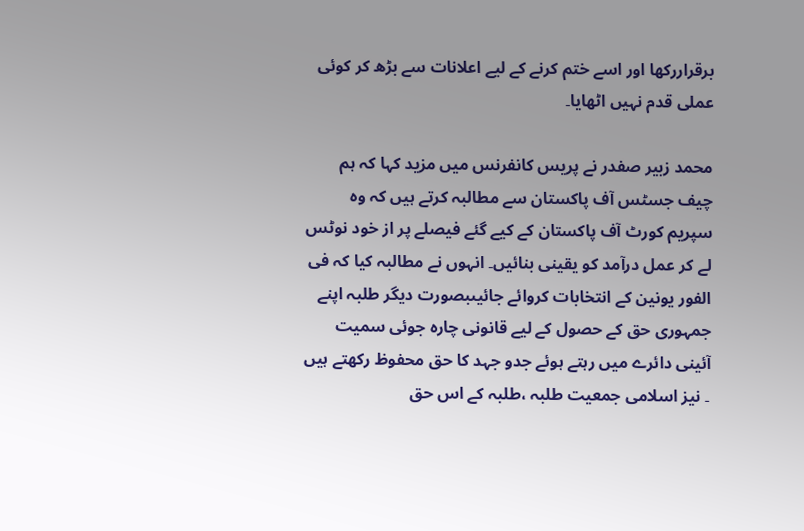برقراررکھا اور اسے ختم کرنے کے لیے اعلانات سے بڑھ کر کوئی عملی قدم نہیں اٹھایا۔

محمد زبیر صفدر نے پریس کانفرنس میں مزید کہا کہ ہم چیف جسٹس آف پاکستان سے مطالبہ کرتے ہیں کہ وہ سپریم کورٹ آف پاکستان کے کیے گئے فیصلے پر از خود نوٹس لے کر عمل درآمد کو یقینی بنائیں۔ انہوں نے مطالبہ کیا کہ فی الفور یونین کے انتخابات کروائے جائیںبصورت دیگر طلبہ اپنے جمہوری حق کے حصول کے لیے قانونی چارہ جوئی سمیت آئینی دائرے میں رہتے ہوئے جدو جہد کا حق محفوظ رکھتے ہیں ۔ نیز اسلامی جمعیت طلبہ ،طلبہ کے اس حق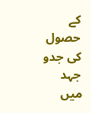کے حصول کی جدو جہد میں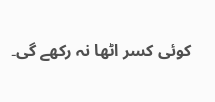کوئی کسر اٹھا نہ رکھے گی۔